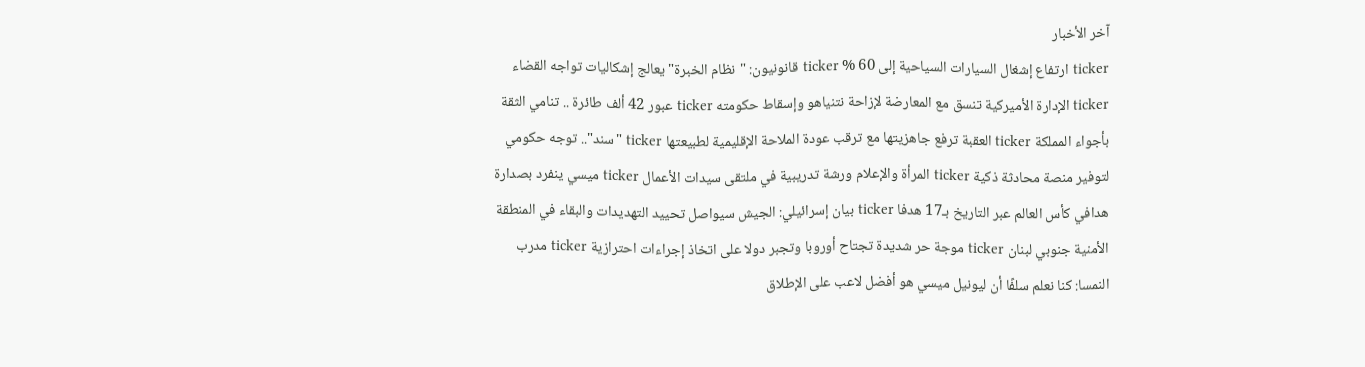آخر الأخبار
ticker ارتفاع إشغال السيارات السياحية إلى 60 % ticker قانونيون: "نظام الخبرة" يعالج إشكاليات تواجه القضاء ticker الإدارة الأميركية تنسق مع المعارضة لإزاحة نتنياهو وإسقاط حكومته ticker عبور 42 ألف طائرة .. تنامي الثقة بأجواء المملكة ticker العقبة ترفع جاهزيتها مع ترقب عودة الملاحة الإقليمية لطبيعتها ticker "سند".. توجه حكومي لتوفير منصة محادثة ذكية ticker المرأة والإعلام ورشة تدريبية في ملتقى سيدات الأعمال ticker ميسي ينفرد بصدارة هدافي كأس العالم عبر التاريخ بـ17 هدفا ticker بيان إسرائيلي: الجيش سيواصل تحييد التهديدات والبقاء في المنطقة الأمنية جنوبي لبنان ticker موجة حر شديدة تجتاح أوروبا وتجبر دولا على اتخاذ إجراءات احترازية ticker مدرب النمسا: كنا نعلم سلفًا أن ليونيل ميسي هو أفضل لاعب على الإطلاق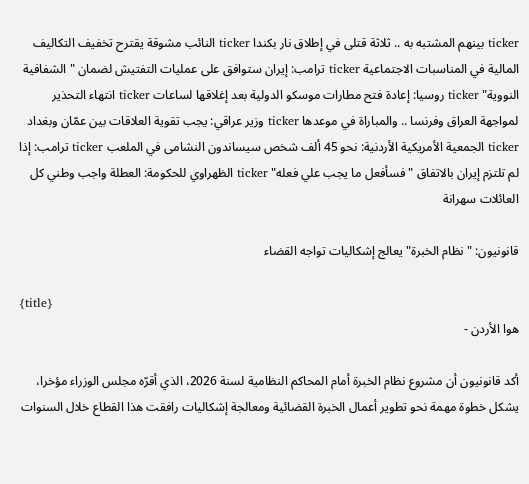ticker بينهم المشتبه به .. ثلاثة قتلى في إطلاق نار بكندا ticker النائب مشوقة يقترح تخفيف التكاليف المالية في المناسبات الاجتماعية ticker ترامب: إيران ستوافق على عمليات التفتيش لضمان "الشفافية النووية" ticker روسيا: إعادة فتح مطارات موسكو الدولية بعد إغلاقها لساعات ticker انتهاء التحذير لمواجهة العراق وفرنسا .. والمباراة في موعدها ticker وزير عراقي: يجب تقوية العلاقات بين عمّان وبغداد ticker الجمعية الأمريكية الأردنية: نحو 45 ألف شخص سيساندون النشامى في الملعب ticker ترامب: إذا لم تلتزم إيران بالاتفاق "فسأفعل ما يجب علي فعله" ticker الظهراوي للحكومة: العطلة واجب وطني كل العائلات سهرانة

قانونيون: "نظام الخبرة" يعالج إشكاليات تواجه القضاء

{title}
هوا الأردن -

أكد قانونيون أن مشروع نظام الخبرة أمام المحاكم النظامية لسنة 2026، الذي أقرّه مجلس الوزراء مؤخرا، يشكل خطوة مهمة نحو تطوير أعمال الخبرة القضائية ومعالجة إشكاليات رافقت هذا القطاع خلال السنوات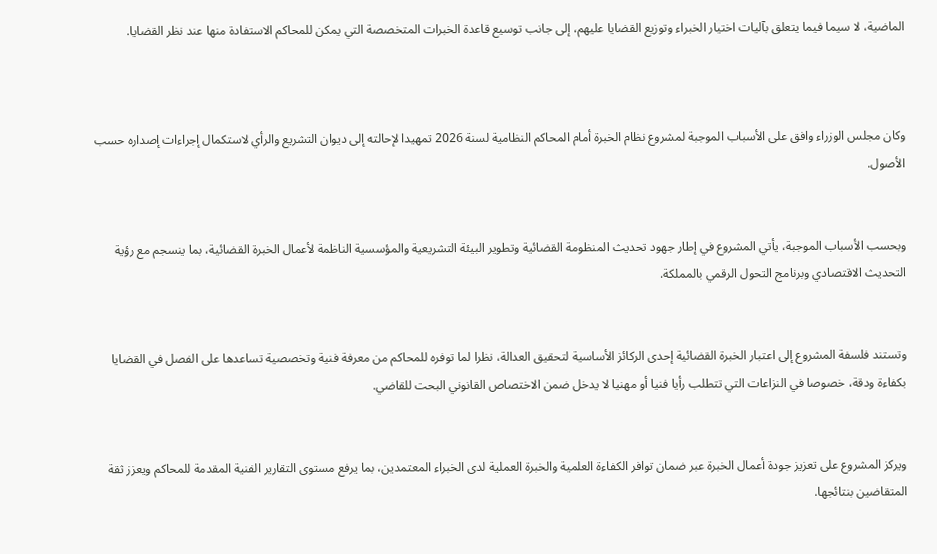الماضية، لا سيما فيما يتعلق بآليات اختيار الخبراء وتوزيع القضايا عليهم، إلى جانب توسيع قاعدة الخبرات المتخصصة التي يمكن للمحاكم الاستفادة منها عند نظر القضايا.



وكان مجلس الوزراء وافق على الأسباب الموجبة لمشروع نظام الخبرة أمام المحاكم النظامية لسنة 2026 تمهيدا لإحالته إلى ديوان التشريع والرأي لاستكمال إجراءات إصداره حسب الأصول.


وبحسب الأسباب الموجبة، يأتي المشروع في إطار جهود تحديث المنظومة القضائية وتطوير البيئة التشريعية والمؤسسية الناظمة لأعمال الخبرة القضائية، بما ينسجم مع رؤية التحديث الاقتصادي وبرنامج التحول الرقمي بالمملكة.


وتستند فلسفة المشروع إلى اعتبار الخبرة القضائية إحدى الركائز الأساسية لتحقيق العدالة، نظرا لما توفره للمحاكم من معرفة فنية وتخصصية تساعدها على الفصل في القضايا بكفاءة ودقة، خصوصا في النزاعات التي تتطلب رأيا فنيا أو مهنيا لا يدخل ضمن الاختصاص القانوني البحت للقاضي.


ويركز المشروع على تعزيز جودة أعمال الخبرة عبر ضمان توافر الكفاءة العلمية والخبرة العملية لدى الخبراء المعتمدين، بما يرفع مستوى التقارير الفنية المقدمة للمحاكم ويعزز ثقة المتقاضين بنتائجها.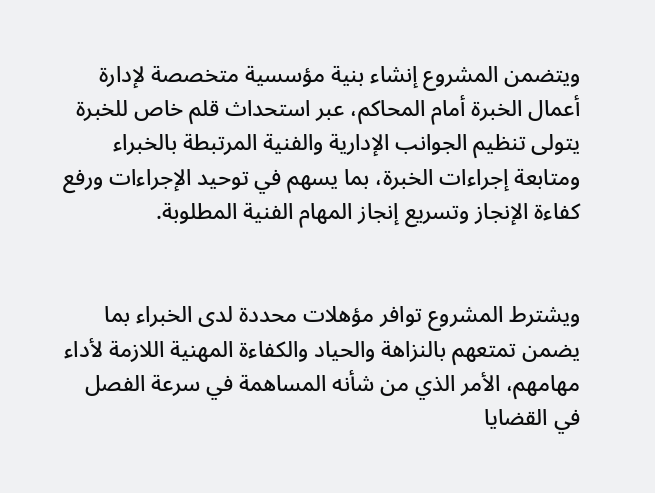ويتضمن المشروع إنشاء بنية مؤسسية متخصصة لإدارة أعمال الخبرة أمام المحاكم، عبر استحداث قلم خاص للخبرة يتولى تنظيم الجوانب الإدارية والفنية المرتبطة بالخبراء ومتابعة إجراءات الخبرة، بما يسهم في توحيد الإجراءات ورفع كفاءة الإنجاز وتسريع إنجاز المهام الفنية المطلوبة.


ويشترط المشروع توافر مؤهلات محددة لدى الخبراء بما يضمن تمتعهم بالنزاهة والحياد والكفاءة المهنية اللازمة لأداء مهامهم، الأمر الذي من شأنه المساهمة في سرعة الفصل في القضايا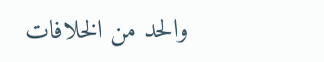والحد من الخلافات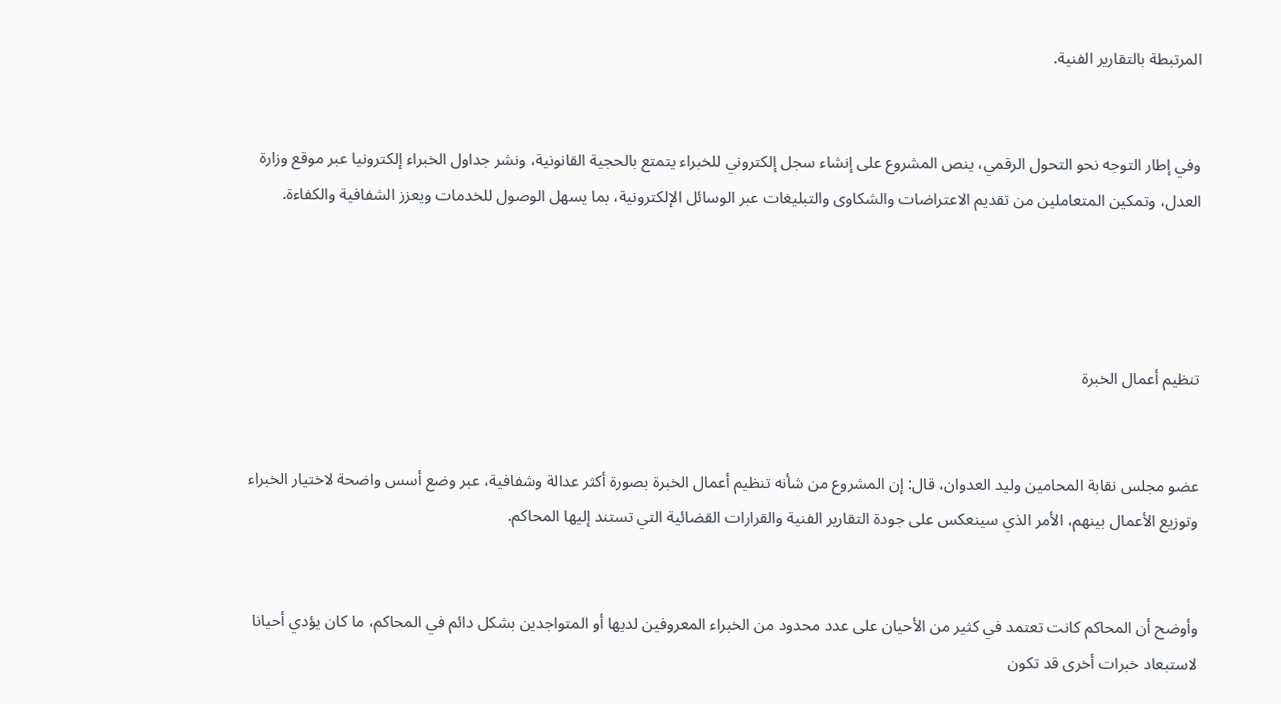المرتبطة بالتقارير الفنية.


وفي إطار التوجه نحو التحول الرقمي، ينص المشروع على إنشاء سجل إلكتروني للخبراء يتمتع بالحجية القانونية، ونشر جداول الخبراء إلكترونيا عبر موقع وزارة العدل، وتمكين المتعاملين من تقديم الاعتراضات والشكاوى والتبليغات عبر الوسائل الإلكترونية، بما يسهل الوصول للخدمات ويعزز الشفافية والكفاءة.




تنظيم أعمال الخبرة


عضو مجلس نقابة المحامين وليد العدوان، قال: إن المشروع من شأنه تنظيم أعمال الخبرة بصورة أكثر عدالة وشفافية، عبر وضع أسس واضحة لاختيار الخبراء وتوزيع الأعمال بينهم، الأمر الذي سينعكس على جودة التقارير الفنية والقرارات القضائية التي تستند إليها المحاكم.


وأوضح أن المحاكم كانت تعتمد في كثير من الأحيان على عدد محدود من الخبراء المعروفين لديها أو المتواجدين بشكل دائم في المحاكم، ما كان يؤدي أحيانا لاستبعاد خبرات أخرى قد تكون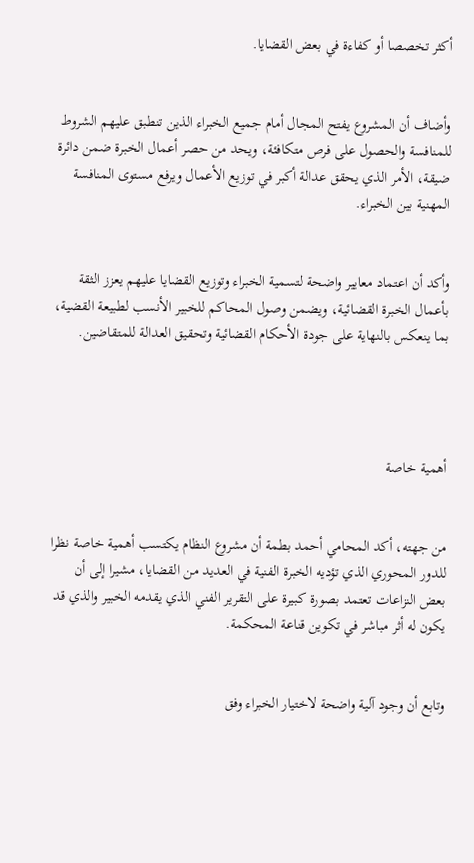أكثر تخصصا أو كفاءة في بعض القضايا.


وأضاف أن المشروع يفتح المجال أمام جميع الخبراء الذين تنطبق عليهم الشروط للمنافسة والحصول على فرص متكافئة، ويحد من حصر أعمال الخبرة ضمن دائرة ضيقة، الأمر الذي يحقق عدالة أكبر في توزيع الأعمال ويرفع مستوى المنافسة المهنية بين الخبراء.


وأكد أن اعتماد معايير واضحة لتسمية الخبراء وتوزيع القضايا عليهم يعزز الثقة بأعمال الخبرة القضائية، ويضمن وصول المحاكم للخبير الأنسب لطبيعة القضية، بما ينعكس بالنهاية على جودة الأحكام القضائية وتحقيق العدالة للمتقاضين.




أهمية خاصة


من جهته، أكد المحامي أحمد بطمة أن مشروع النظام يكتسب أهمية خاصة نظرا للدور المحوري الذي تؤديه الخبرة الفنية في العديد من القضايا، مشيرا إلى أن بعض النزاعات تعتمد بصورة كبيرة على التقرير الفني الذي يقدمه الخبير والذي قد يكون له أثر مباشر في تكوين قناعة المحكمة.


وتابع أن وجود آلية واضحة لاختيار الخبراء وفق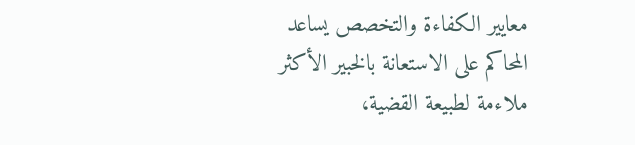معايير الكفاءة والتخصص يساعد المحاكم على الاستعانة بالخبير الأكثر ملاءمة لطبيعة القضية،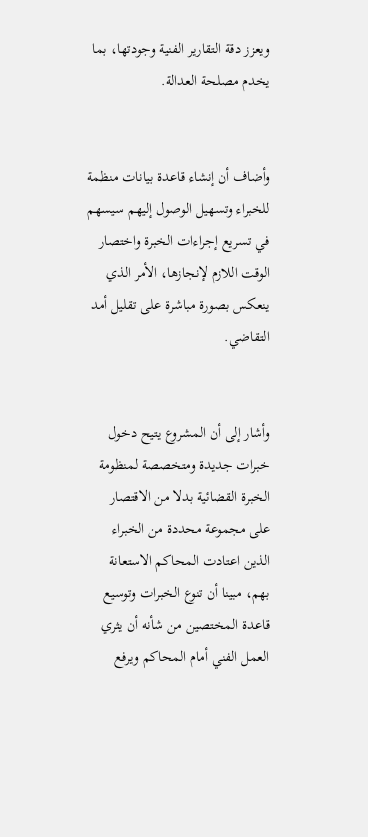ويعزز دقة التقارير الفنية وجودتها، بما يخدم مصلحة العدالة.


وأضاف أن إنشاء قاعدة بيانات منظمة للخبراء وتسهيل الوصول إليهم سيسهم في تسريع إجراءات الخبرة واختصار الوقت اللازم لإنجازها، الأمر الذي ينعكس بصورة مباشرة على تقليل أمد التقاضي.


وأشار إلى أن المشروع يتيح دخول خبرات جديدة ومتخصصة لمنظومة الخبرة القضائية بدلا من الاقتصار على مجموعة محددة من الخبراء الذين اعتادت المحاكم الاستعانة بهم، مبينا أن تنوع الخبرات وتوسيع قاعدة المختصين من شأنه أن يثري العمل الفني أمام المحاكم ويرفع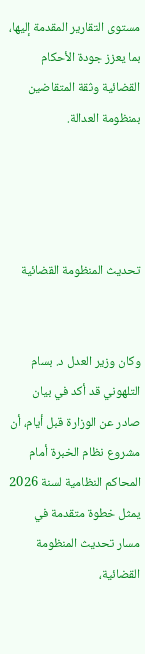مستوى التقارير المقدمة إليها، بما يعزز جودة الأحكام القضائية وثقة المتقاضين بمنظومة العدالة.




تحديث المنظومة القضائية


وكان وزير العدل د. بسام التلهوني قد أكد في بيان صادر عن الوزارة قبل أيام، أن مشروع نظام الخبرة أمام المحاكم النظامية لسنة 2026 يمثل خطوة متقدمة في مسار تحديث المنظومة القضائية،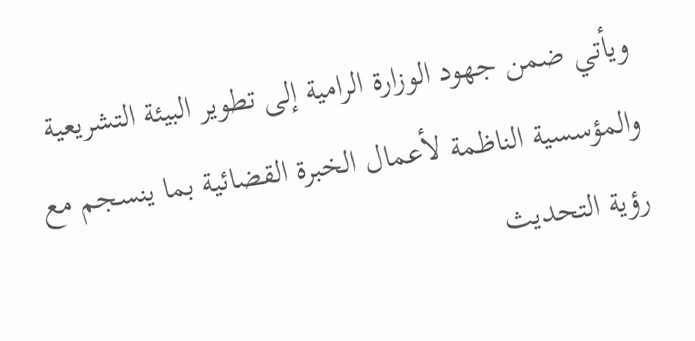ويأتي ضمن جهود الوزارة الرامية إلى تطوير البيئة التشريعية والمؤسسية الناظمة لأعمال الخبرة القضائية بما ينسجم مع رؤية التحديث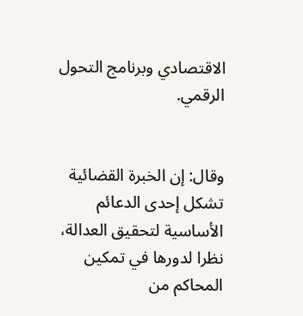الاقتصادي وبرنامج التحول الرقمي.


وقال: إن الخبرة القضائية تشكل إحدى الدعائم الأساسية لتحقيق العدالة، نظرا لدورها في تمكين المحاكم من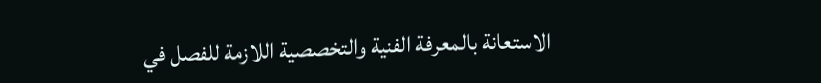الاستعانة بالمعرفة الفنية والتخصصية اللازمة للفصل في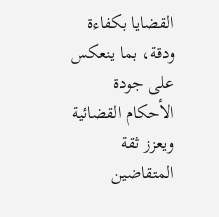القضايا بكفاءة ودقة، بما ينعكس على جودة الأحكام القضائية ويعزز ثقة المتقاضين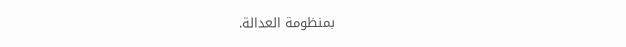بمنظومة العدالة.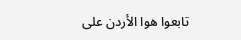تابعوا هوا الأردن على